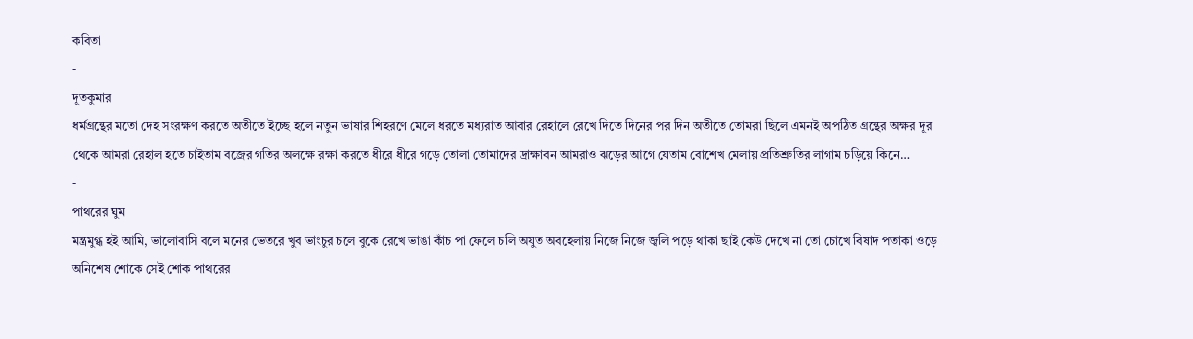কবিতা
-
দূতকুমার
ধর্মগ্রন্থের মতো দেহ সংরক্ষণ করতে অতীতে ইচ্ছে হলে নতুন ভাষার শিহরণে মেলে ধরতে মধ্যরাত আবার রেহালে রেখে দিতে দিনের পর দিন অতীতে তোমরা ছিলে এমনই অপঠিত গ্রন্থের অক্ষর দূর থেকে আমরা রেহাল হতে চাইতাম বজ্রের গতির অলক্ষে রক্ষা করতে ধীরে ধীরে গড়ে তোলা তোমাদের দ্রাক্ষাবন আমরাও ঝড়ের আগে যেতাম বোশেখ মেলায় প্রতিশ্রুতির লাগাম চড়িয়ে কিনে…
-
পাথরের ঘুম
মন্ত্রমুগ্ধ হই আমি, ভালোবাসি বলে মনের ভেতরে খুব ভাংচুর চলে বুকে রেখে ভাঙা কাঁচ পা ফেলে চলি অযুত অবহেলায় নিজে নিজে জ্বলি পড়ে থাকা ছাই কেউ দেখে না তো চোখে বিষাদ পতাকা ওড়ে অনিশেষ শোকে সেই শোক পাথরের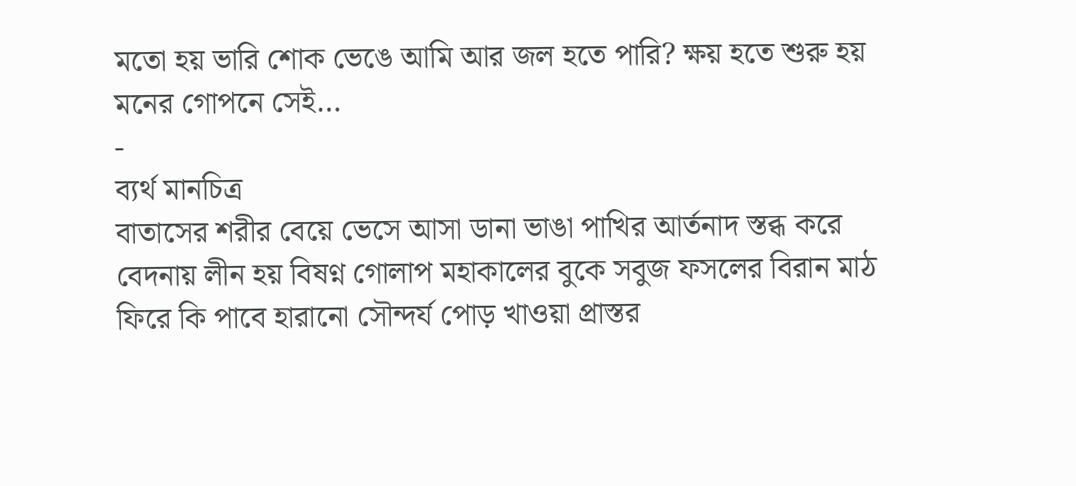মতো হয় ভারি শোক ভেঙে আমি আর জল হতে পারি? ক্ষয় হতে শুরু হয় মনের গোপনে সেই…
-
ব্যর্থ মানচিত্র
বাতাসের শরীর বেয়ে ভেসে আসা ডানা ভাঙা পাখির আর্তনাদ স্তব্ধ করে বেদনায় লীন হয় বিষণ্ন গোলাপ মহাকালের বুকে সবুজ ফসলের বিরান মাঠ ফিরে কি পাবে হারানো সৌন্দর্য পোড় খাওয়া প্রাস্তর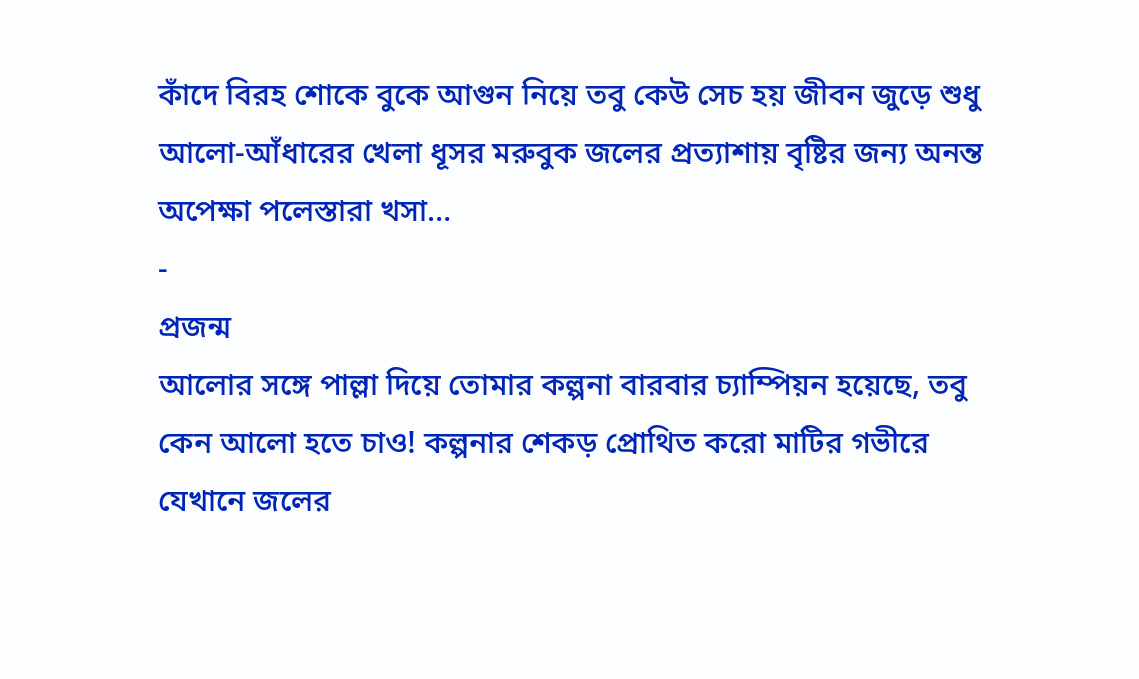কাঁদে বিরহ শোকে বুকে আগুন নিয়ে তবু কেউ সেচ হয় জীবন জুড়ে শুধু আলো-আঁধারের খেলা ধূসর মরুবুক জলের প্রত্যাশায় বৃষ্টির জন্য অনন্ত অপেক্ষা পলেস্তারা খসা…
-
প্রজন্ম
আলোর সঙ্গে পাল্লা দিয়ে তোমার কল্পনা বারবার চ্যাম্পিয়ন হয়েছে, তবু কেন আলো হতে চাও! কল্পনার শেকড় প্রোথিত করো মাটির গভীরে যেখানে জলের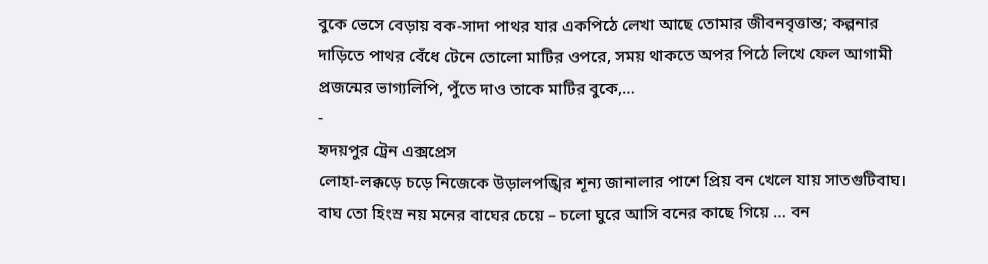বুকে ভেসে বেড়ায় বক-সাদা পাথর যার একপিঠে লেখা আছে তোমার জীবনবৃত্তান্ত; কল্পনার দাড়িতে পাথর বেঁধে টেনে তোলো মাটির ওপরে, সময় থাকতে অপর পিঠে লিখে ফেল আগামী প্রজন্মের ভাগ্যলিপি, পুঁতে দাও তাকে মাটির বুকে,…
-
হৃদয়পুর ট্রেন এক্সপ্রেস
লোহা-লক্কড়ে চড়ে নিজেকে উড়ালপঙ্খির শূন্য জানালার পাশে প্রিয় বন খেলে যায় সাতগুটিবাঘ। বাঘ তো হিংস্র নয় মনের বাঘের চেয়ে – চলো ঘুরে আসি বনের কাছে গিয়ে … বন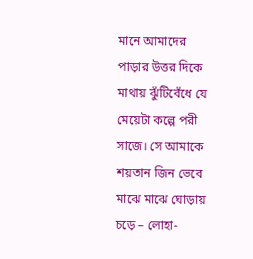মানে আমাদের পাড়ার উত্তর দিকে মাথায় ঝুঁটিবেঁধে যে মেয়েটা কল্পে পরী সাজে। সে আমাকে শয়তান জিন ভেবে মাঝে মাঝে ঘোড়ায় চড়ে – লোহা-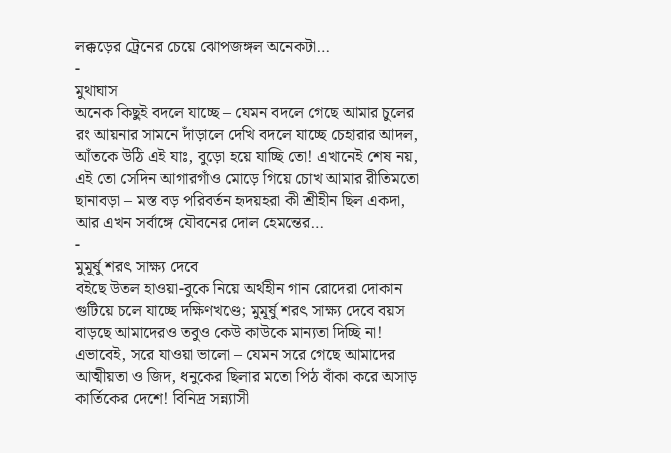লক্কড়ের ট্রেনের চেয়ে ঝোপজঙ্গল অনেকটা…
-
মুথাঘাস
অনেক কিছুই বদলে যাচ্ছে – যেমন বদলে গেছে আমার চুলের রং আয়নার সামনে দাঁড়ালে দেখি বদলে যাচ্ছে চেহারার আদল, আঁতকে উঠি এই যাঃ, বুড়ো হয়ে যাচ্ছি তো! এখানেই শেষ নয়, এই তো সেদিন আগারগাঁও মোড়ে গিয়ে চোখ আমার রীতিমতো ছানাবড়া – মস্ত বড় পরিবর্তন হৃদয়হরা কী শ্রীহীন ছিল একদা, আর এখন সর্বাঙ্গে যৌবনের দোল হেমন্তের…
-
মুমূর্ষু শরৎ সাক্ষ্য দেবে
বইছে উতল হাওয়া-বুকে নিয়ে অর্থহীন গান রোদেরা দোকান গুটিয়ে চলে যাচ্ছে দক্ষিণখণ্ডে; মুমূর্ষু শরৎ সাক্ষ্য দেবে বয়স বাড়ছে আমাদেরও তবুও কেউ কাউকে মান্যতা দিচ্ছি না! এভাবেই, সরে যাওয়া ভালো – যেমন সরে গেছে আমাদের আত্মীয়তা ও জিদ, ধনুকের ছিলার মতো পিঠ বাঁকা করে অসাড় কার্তিকের দেশে! বিনিদ্র সন্ন্যাসী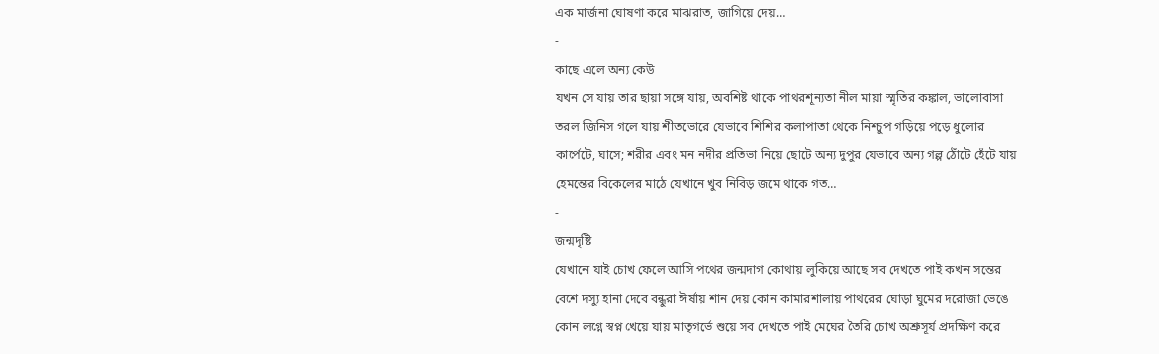এক মার্জনা ঘোষণা করে মাঝরাত, জাগিয়ে দেয়…
-
কাছে এলে অন্য কেউ
যখন সে যায় তার ছায়া সঙ্গে যায়, অবশিষ্ট থাকে পাথরশূন্যতা নীল মায়া স্মৃতির কঙ্কাল, ভালোবাসা তরল জিনিস গলে যায় শীতভোরে যেভাবে শিশির কলাপাতা থেকে নিশ্চুপ গড়িয়ে পড়ে ধুলোর কার্পেটে, ঘাসে; শরীর এবং মন নদীর প্রতিভা নিয়ে ছোটে অন্য দুপুর যেভাবে অন্য গল্প ঠোঁটে হেঁটে যায় হেমন্তের বিকেলের মাঠে যেখানে খুব নিবিড় জমে থাকে গত…
-
জন্মদৃষ্টি
যেখানে যাই চোখ ফেলে আসি পথের জন্মদাগ কোথায় লুকিয়ে আছে সব দেখতে পাই কখন সন্তের বেশে দস্যু হানা দেবে বন্ধুরা ঈর্ষায় শান দেয় কোন কামারশালায় পাথরের ঘোড়া ঘুমের দরোজা ভেঙে কোন লগ্নে স্বপ্ন খেয়ে যায় মাতৃগর্ভে শুয়ে সব দেখতে পাই মেঘের তৈরি চোখ অশ্রুসূর্য প্রদক্ষিণ করে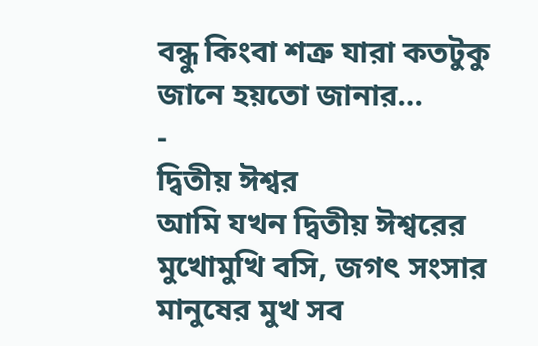বন্ধু কিংবা শত্রু যারা কতটুকু জানে হয়তো জানার…
-
দ্বিতীয় ঈশ্বর
আমি যখন দ্বিতীয় ঈশ্বরের মুখোমুখি বসি, জগৎ সংসার মানুষের মুখ সব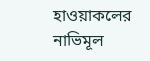হাওয়াকলের নাভিমূল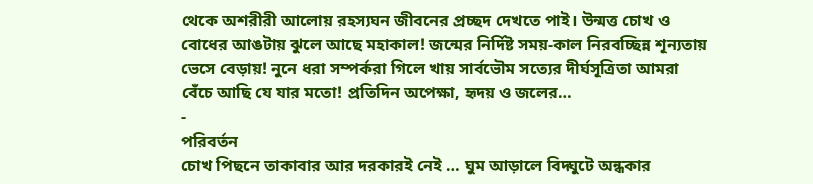থেকে অশরীরী আলোয় রহস্যঘন জীবনের প্রচ্ছদ দেখতে পাই। উন্মত্ত চোখ ও বোধের আঙটায় ঝুলে আছে মহাকাল! জন্মের নির্দিষ্ট সময়-কাল নিরবচ্ছিন্ন শূন্যতায় ভেসে বেড়ায়! নুনে ধরা সম্পর্করা গিলে খায় সার্বভৌম সত্যের দীর্ঘসূত্রিতা আমরা বেঁচে আছি যে যার মতো! প্রতিদিন অপেক্ষা, হৃদয় ও জলের…
-
পরিবর্তন
চোখ পিছনে তাকাবার আর দরকারই নেই … ঘুম আড়ালে বিদ্ঘুটে অন্ধকার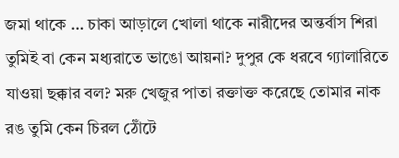জমা থাকে … চাকা আড়ালে খোলা থাকে নারীদের অন্তর্বাস শিরা তুমিই বা কেন মধ্যরাতে ভাঙো আয়না? দুপুর কে ধরবে গ্যালারিতে যাওয়া ছক্কার বল? মরু খেজুর পাতা রক্তাক্ত করেছে তোমার নাক রঙ তুমি কেন চিরল ঠোঁটে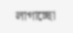লাগাচ্ছো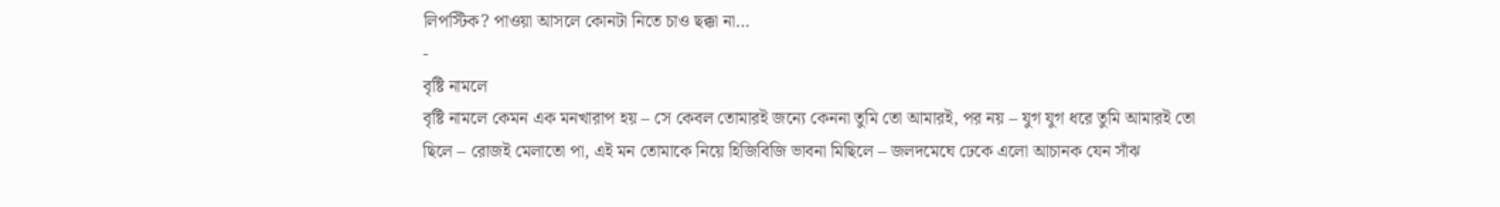লিপস্টিক? পাওয়া আসলে কোনটা নিতে চাও ছক্কা না…
-
বৃষ্টি নামলে
বৃষ্টি নামলে কেমন এক মনখারাপ হয় – সে কেবল তোমারই জন্যে কেননা তুমি তো আমারই, পর নয় – যুগ যুগ ধরে তুমি আমারই তো ছিলে – রোজই মেলাতো পা, এই মন তোমাকে নিয়ে হিজিবিজি ভাবনা মিছিলে – জলদমেঘে ঢেকে এলো আচানক যেন সাঁঝ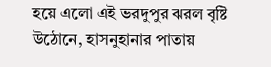হয়ে এলো এই ভরদুপুর ঝরল বৃষ্টি উঠোনে, হাসনুহানার পাতায়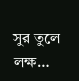সুর তুলে লক্ষ…